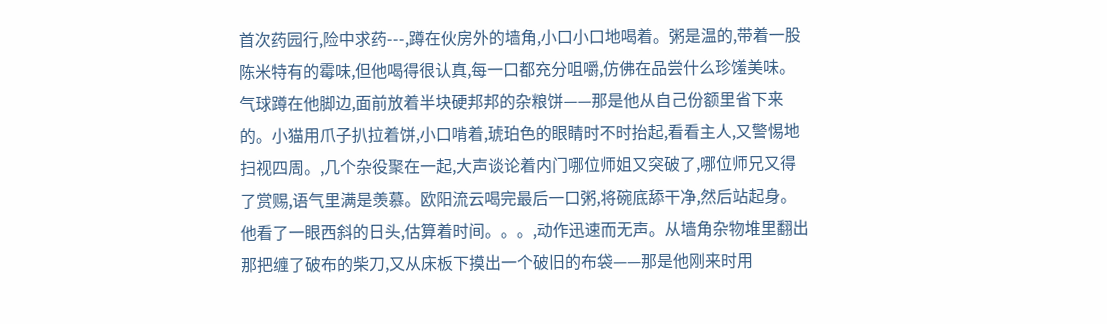首次药园行,险中求药---,蹲在伙房外的墙角,小口小口地喝着。粥是温的,带着一股陈米特有的霉味,但他喝得很认真,每一口都充分咀嚼,仿佛在品尝什么珍馐美味。气球蹲在他脚边,面前放着半块硬邦邦的杂粮饼——那是他从自己份额里省下来的。小猫用爪子扒拉着饼,小口啃着,琥珀色的眼睛时不时抬起,看看主人,又警惕地扫视四周。,几个杂役聚在一起,大声谈论着内门哪位师姐又突破了,哪位师兄又得了赏赐,语气里满是羡慕。欧阳流云喝完最后一口粥,将碗底舔干净,然后站起身。他看了一眼西斜的日头,估算着时间。。。,动作迅速而无声。从墙角杂物堆里翻出那把缠了破布的柴刀,又从床板下摸出一个破旧的布袋——那是他刚来时用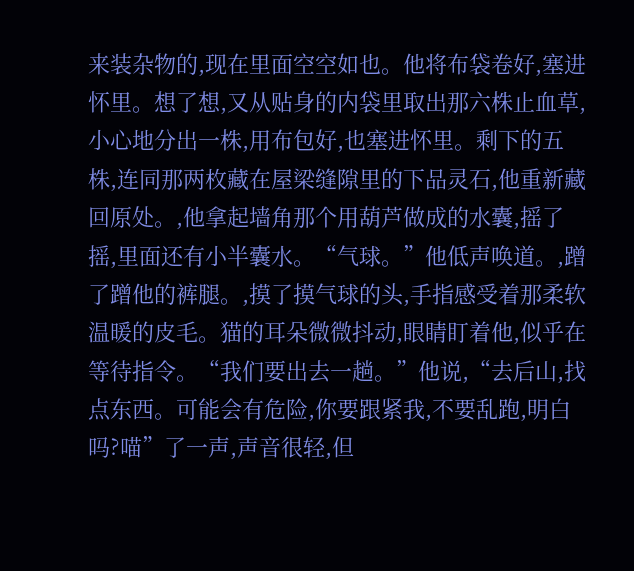来装杂物的,现在里面空空如也。他将布袋卷好,塞进怀里。想了想,又从贴身的内袋里取出那六株止血草,小心地分出一株,用布包好,也塞进怀里。剩下的五株,连同那两枚藏在屋梁缝隙里的下品灵石,他重新藏回原处。,他拿起墙角那个用葫芦做成的水囊,摇了摇,里面还有小半囊水。“气球。”他低声唤道。,蹭了蹭他的裤腿。,摸了摸气球的头,手指感受着那柔软温暖的皮毛。猫的耳朵微微抖动,眼睛盯着他,似乎在等待指令。“我们要出去一趟。”他说,“去后山,找点东西。可能会有危险,你要跟紧我,不要乱跑,明白吗?喵”了一声,声音很轻,但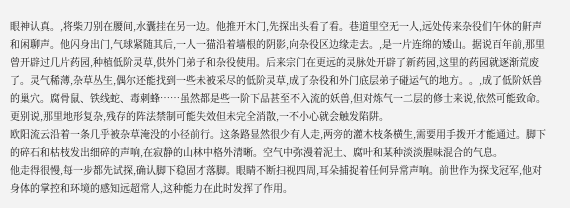眼神认真。,将柴刀别在腰间,水囊挂在另一边。他推开木门,先探出头看了看。巷道里空无一人,远处传来杂役们午休的鼾声和闲聊声。他闪身出门,气球紧随其后,一人一猫沿着墙根的阴影,向杂役区边缘走去。,是一片连绵的矮山。据说百年前,那里曾开辟过几片药园,种植低阶灵草,供外门弟子和杂役使用。后来宗门在更远的灵脉处开辟了新药园,这里的药园就逐渐荒废了。灵气稀薄,杂草丛生,偶尔还能找到一些未被采尽的低阶灵草,成了杂役和外门底层弟子碰运气的地方。。,成了低阶妖兽的巢穴。腐骨鼠、铁线蛇、毒刺蜂……虽然都是些一阶下品甚至不入流的妖兽,但对炼气一二层的修士来说,依然可能致命。更别说,那里地形复杂,残存的阵法禁制可能失效但未完全消散,一不小心就会触发陷阱。
欧阳流云沿着一条几乎被杂草淹没的小径前行。这条路显然很少有人走,两旁的灌木枝条横生,需要用手拨开才能通过。脚下的碎石和枯枝发出细碎的声响,在寂静的山林中格外清晰。空气中弥漫着泥土、腐叶和某种淡淡腥味混合的气息。
他走得很慢,每一步都先试探,确认脚下稳固才落脚。眼睛不断扫视四周,耳朵捕捉着任何异常声响。前世作为探戈冠军,他对身体的掌控和环境的感知远超常人,这种能力在此时发挥了作用。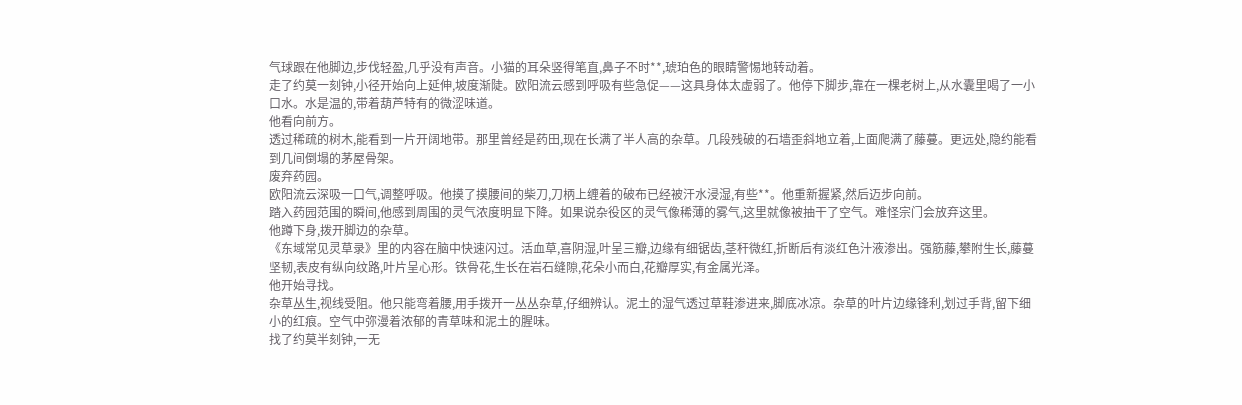气球跟在他脚边,步伐轻盈,几乎没有声音。小猫的耳朵竖得笔直,鼻子不时**,琥珀色的眼睛警惕地转动着。
走了约莫一刻钟,小径开始向上延伸,坡度渐陡。欧阳流云感到呼吸有些急促——这具身体太虚弱了。他停下脚步,靠在一棵老树上,从水囊里喝了一小口水。水是温的,带着葫芦特有的微涩味道。
他看向前方。
透过稀疏的树木,能看到一片开阔地带。那里曾经是药田,现在长满了半人高的杂草。几段残破的石墙歪斜地立着,上面爬满了藤蔓。更远处,隐约能看到几间倒塌的茅屋骨架。
废弃药园。
欧阳流云深吸一口气,调整呼吸。他摸了摸腰间的柴刀,刀柄上缠着的破布已经被汗水浸湿,有些**。他重新握紧,然后迈步向前。
踏入药园范围的瞬间,他感到周围的灵气浓度明显下降。如果说杂役区的灵气像稀薄的雾气,这里就像被抽干了空气。难怪宗门会放弃这里。
他蹲下身,拨开脚边的杂草。
《东域常见灵草录》里的内容在脑中快速闪过。活血草,喜阴湿,叶呈三瓣,边缘有细锯齿,茎秆微红,折断后有淡红色汁液渗出。强筋藤,攀附生长,藤蔓坚韧,表皮有纵向纹路,叶片呈心形。铁骨花,生长在岩石缝隙,花朵小而白,花瓣厚实,有金属光泽。
他开始寻找。
杂草丛生,视线受阻。他只能弯着腰,用手拨开一丛丛杂草,仔细辨认。泥土的湿气透过草鞋渗进来,脚底冰凉。杂草的叶片边缘锋利,划过手背,留下细小的红痕。空气中弥漫着浓郁的青草味和泥土的腥味。
找了约莫半刻钟,一无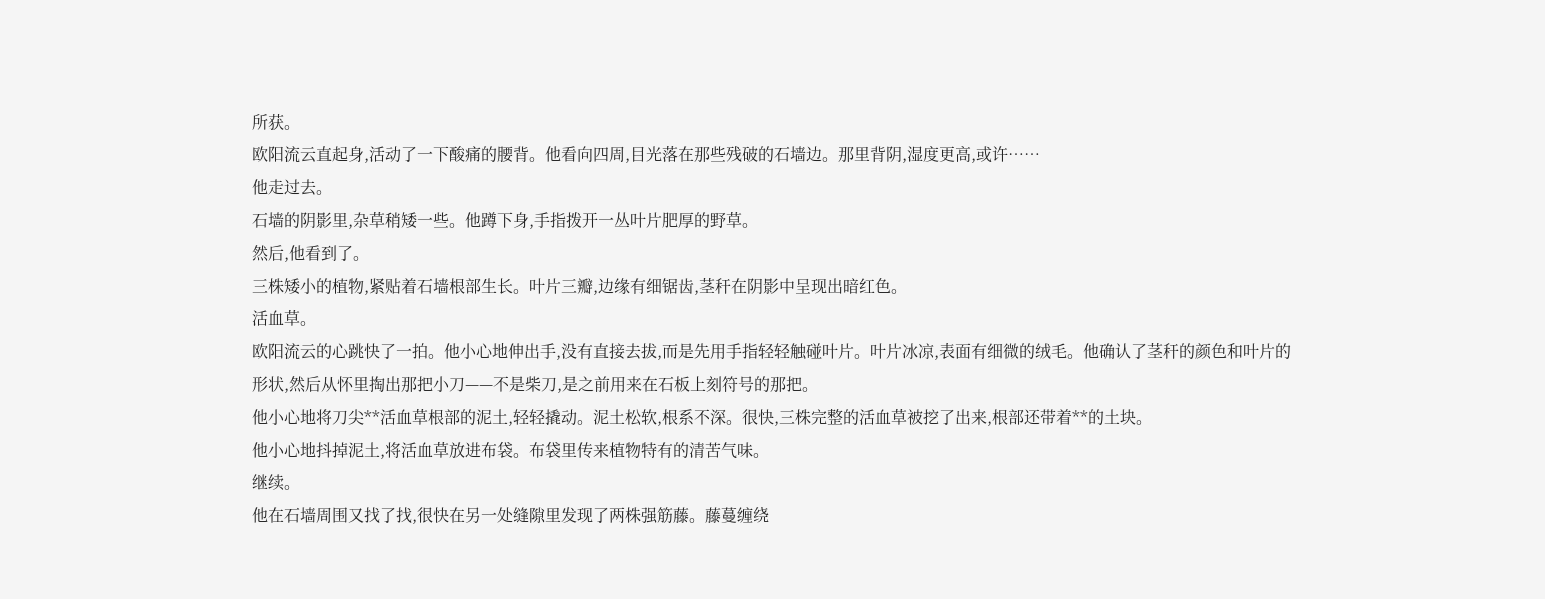所获。
欧阳流云直起身,活动了一下酸痛的腰背。他看向四周,目光落在那些残破的石墙边。那里背阴,湿度更高,或许……
他走过去。
石墙的阴影里,杂草稍矮一些。他蹲下身,手指拨开一丛叶片肥厚的野草。
然后,他看到了。
三株矮小的植物,紧贴着石墙根部生长。叶片三瓣,边缘有细锯齿,茎秆在阴影中呈现出暗红色。
活血草。
欧阳流云的心跳快了一拍。他小心地伸出手,没有直接去拔,而是先用手指轻轻触碰叶片。叶片冰凉,表面有细微的绒毛。他确认了茎秆的颜色和叶片的形状,然后从怀里掏出那把小刀——不是柴刀,是之前用来在石板上刻符号的那把。
他小心地将刀尖**活血草根部的泥土,轻轻撬动。泥土松软,根系不深。很快,三株完整的活血草被挖了出来,根部还带着**的土块。
他小心地抖掉泥土,将活血草放进布袋。布袋里传来植物特有的清苦气味。
继续。
他在石墙周围又找了找,很快在另一处缝隙里发现了两株强筋藤。藤蔓缠绕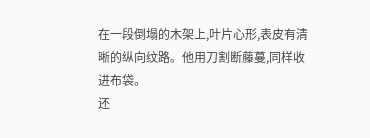在一段倒塌的木架上,叶片心形,表皮有清晰的纵向纹路。他用刀割断藤蔓,同样收进布袋。
还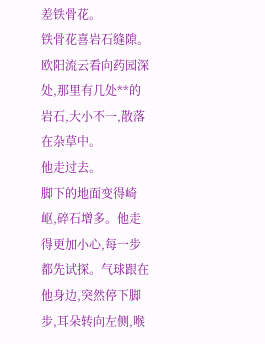差铁骨花。
铁骨花喜岩石缝隙。欧阳流云看向药园深处,那里有几处**的岩石,大小不一,散落在杂草中。
他走过去。
脚下的地面变得崎岖,碎石增多。他走得更加小心,每一步都先试探。气球跟在他身边,突然停下脚步,耳朵转向左侧,喉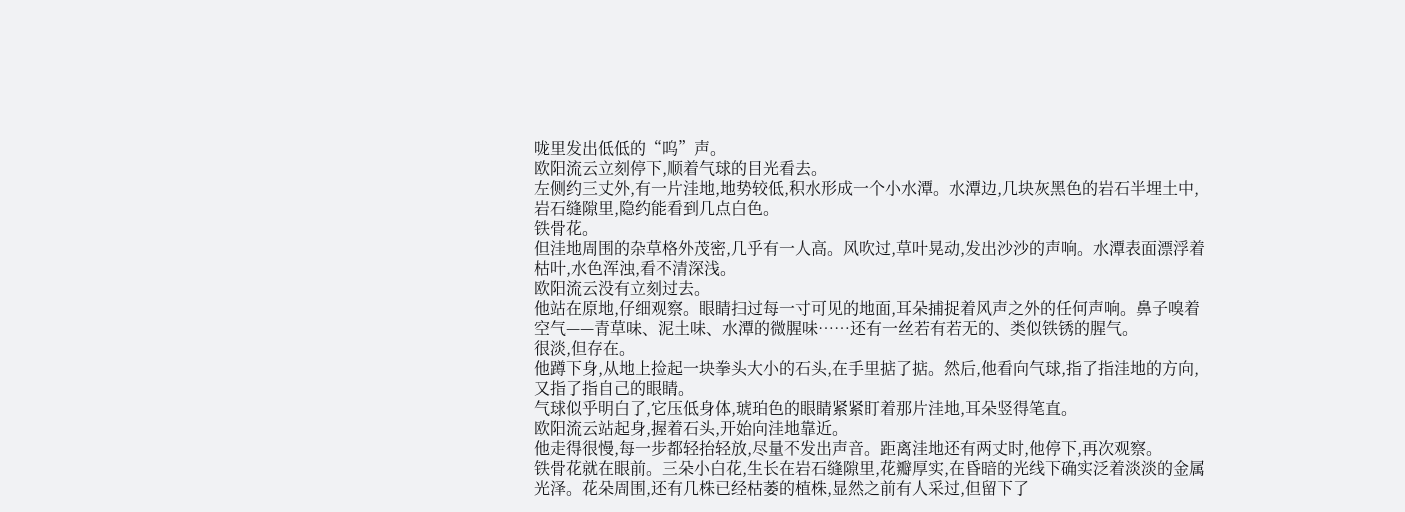咙里发出低低的“呜”声。
欧阳流云立刻停下,顺着气球的目光看去。
左侧约三丈外,有一片洼地,地势较低,积水形成一个小水潭。水潭边,几块灰黑色的岩石半埋土中,岩石缝隙里,隐约能看到几点白色。
铁骨花。
但洼地周围的杂草格外茂密,几乎有一人高。风吹过,草叶晃动,发出沙沙的声响。水潭表面漂浮着枯叶,水色浑浊,看不清深浅。
欧阳流云没有立刻过去。
他站在原地,仔细观察。眼睛扫过每一寸可见的地面,耳朵捕捉着风声之外的任何声响。鼻子嗅着空气——青草味、泥土味、水潭的微腥味……还有一丝若有若无的、类似铁锈的腥气。
很淡,但存在。
他蹲下身,从地上捡起一块拳头大小的石头,在手里掂了掂。然后,他看向气球,指了指洼地的方向,又指了指自己的眼睛。
气球似乎明白了,它压低身体,琥珀色的眼睛紧紧盯着那片洼地,耳朵竖得笔直。
欧阳流云站起身,握着石头,开始向洼地靠近。
他走得很慢,每一步都轻抬轻放,尽量不发出声音。距离洼地还有两丈时,他停下,再次观察。
铁骨花就在眼前。三朵小白花,生长在岩石缝隙里,花瓣厚实,在昏暗的光线下确实泛着淡淡的金属光泽。花朵周围,还有几株已经枯萎的植株,显然之前有人采过,但留下了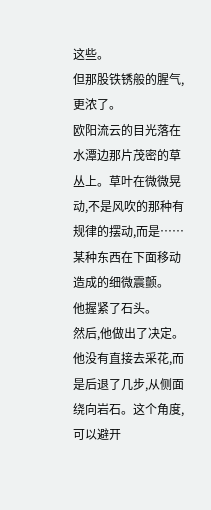这些。
但那股铁锈般的腥气,更浓了。
欧阳流云的目光落在水潭边那片茂密的草丛上。草叶在微微晃动,不是风吹的那种有规律的摆动,而是……某种东西在下面移动造成的细微震颤。
他握紧了石头。
然后,他做出了决定。
他没有直接去采花,而是后退了几步,从侧面绕向岩石。这个角度,可以避开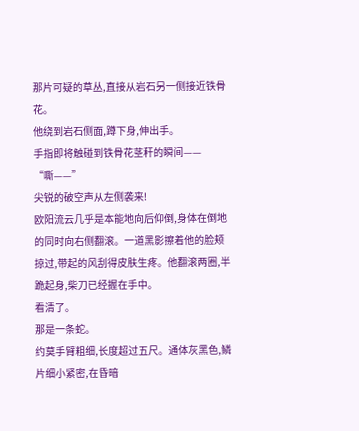那片可疑的草丛,直接从岩石另一侧接近铁骨花。
他绕到岩石侧面,蹲下身,伸出手。
手指即将触碰到铁骨花茎秆的瞬间——
“嘶——”
尖锐的破空声从左侧袭来!
欧阳流云几乎是本能地向后仰倒,身体在倒地的同时向右侧翻滚。一道黑影擦着他的脸颊掠过,带起的风刮得皮肤生疼。他翻滚两圈,半跪起身,柴刀已经握在手中。
看清了。
那是一条蛇。
约莫手臂粗细,长度超过五尺。通体灰黑色,鳞片细小紧密,在昏暗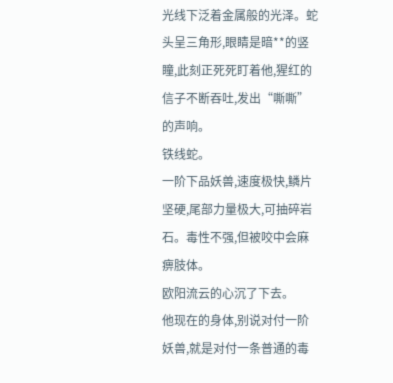光线下泛着金属般的光泽。蛇头呈三角形,眼睛是暗**的竖瞳,此刻正死死盯着他,猩红的信子不断吞吐,发出“嘶嘶”的声响。
铁线蛇。
一阶下品妖兽,速度极快,鳞片坚硬,尾部力量极大,可抽碎岩石。毒性不强,但被咬中会麻痹肢体。
欧阳流云的心沉了下去。
他现在的身体,别说对付一阶妖兽,就是对付一条普通的毒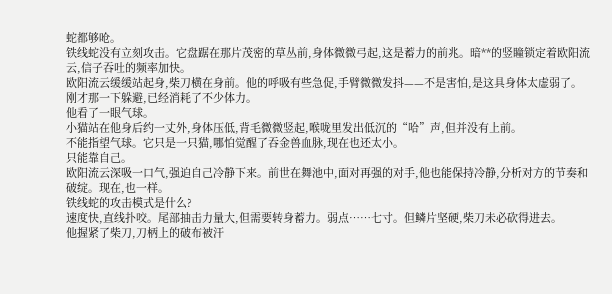蛇都够呛。
铁线蛇没有立刻攻击。它盘踞在那片茂密的草丛前,身体微微弓起,这是蓄力的前兆。暗**的竖瞳锁定着欧阳流云,信子吞吐的频率加快。
欧阳流云缓缓站起身,柴刀横在身前。他的呼吸有些急促,手臂微微发抖——不是害怕,是这具身体太虚弱了。刚才那一下躲避,已经消耗了不少体力。
他看了一眼气球。
小猫站在他身后约一丈外,身体压低,背毛微微竖起,喉咙里发出低沉的“哈”声,但并没有上前。
不能指望气球。它只是一只猫,哪怕觉醒了吞金兽血脉,现在也还太小。
只能靠自己。
欧阳流云深吸一口气,强迫自己冷静下来。前世在舞池中,面对再强的对手,他也能保持冷静,分析对方的节奏和破绽。现在,也一样。
铁线蛇的攻击模式是什么?
速度快,直线扑咬。尾部抽击力量大,但需要转身蓄力。弱点……七寸。但鳞片坚硬,柴刀未必砍得进去。
他握紧了柴刀,刀柄上的破布被汗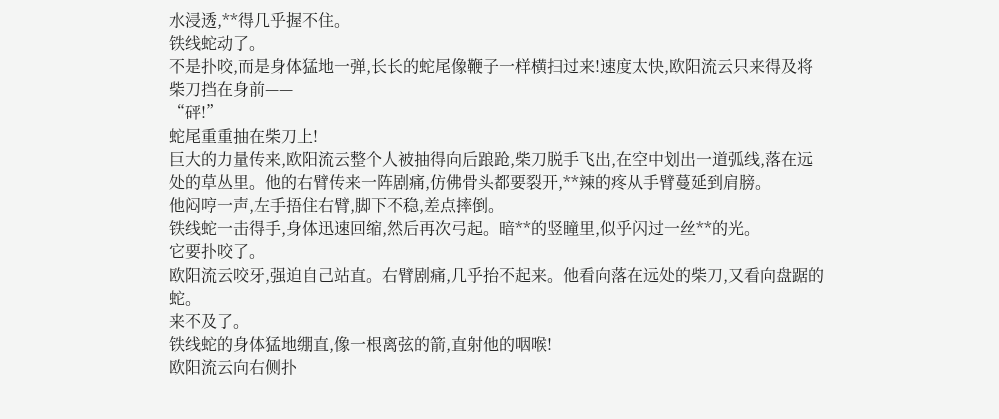水浸透,**得几乎握不住。
铁线蛇动了。
不是扑咬,而是身体猛地一弹,长长的蛇尾像鞭子一样横扫过来!速度太快,欧阳流云只来得及将柴刀挡在身前——
“砰!”
蛇尾重重抽在柴刀上!
巨大的力量传来,欧阳流云整个人被抽得向后踉跄,柴刀脱手飞出,在空中划出一道弧线,落在远处的草丛里。他的右臂传来一阵剧痛,仿佛骨头都要裂开,**辣的疼从手臂蔓延到肩膀。
他闷哼一声,左手捂住右臂,脚下不稳,差点摔倒。
铁线蛇一击得手,身体迅速回缩,然后再次弓起。暗**的竖瞳里,似乎闪过一丝**的光。
它要扑咬了。
欧阳流云咬牙,强迫自己站直。右臂剧痛,几乎抬不起来。他看向落在远处的柴刀,又看向盘踞的蛇。
来不及了。
铁线蛇的身体猛地绷直,像一根离弦的箭,直射他的咽喉!
欧阳流云向右侧扑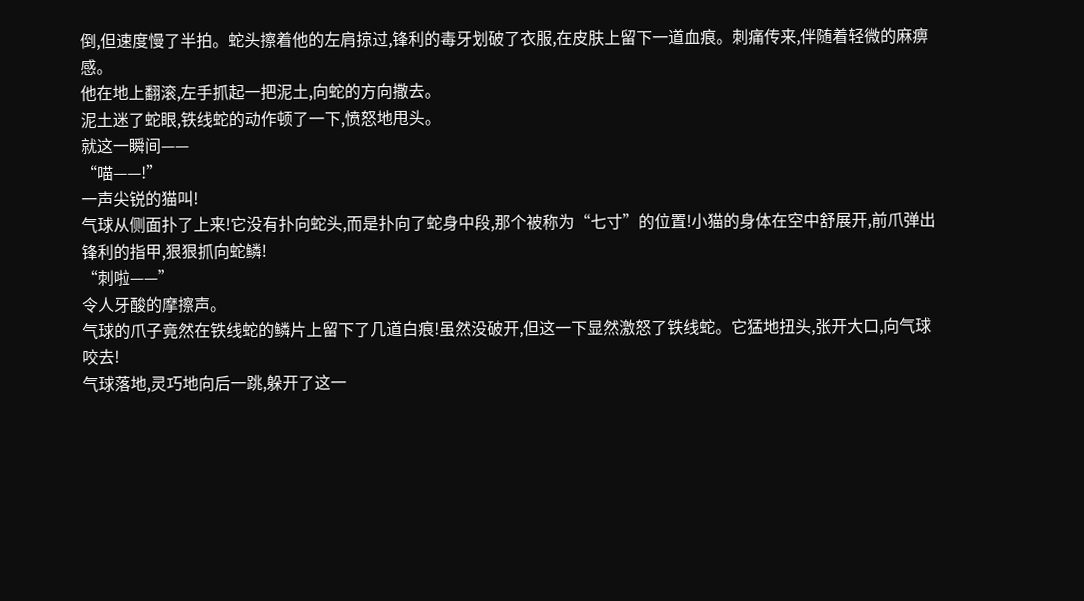倒,但速度慢了半拍。蛇头擦着他的左肩掠过,锋利的毒牙划破了衣服,在皮肤上留下一道血痕。刺痛传来,伴随着轻微的麻痹感。
他在地上翻滚,左手抓起一把泥土,向蛇的方向撒去。
泥土迷了蛇眼,铁线蛇的动作顿了一下,愤怒地甩头。
就这一瞬间——
“喵——!”
一声尖锐的猫叫!
气球从侧面扑了上来!它没有扑向蛇头,而是扑向了蛇身中段,那个被称为“七寸”的位置!小猫的身体在空中舒展开,前爪弹出锋利的指甲,狠狠抓向蛇鳞!
“刺啦——”
令人牙酸的摩擦声。
气球的爪子竟然在铁线蛇的鳞片上留下了几道白痕!虽然没破开,但这一下显然激怒了铁线蛇。它猛地扭头,张开大口,向气球咬去!
气球落地,灵巧地向后一跳,躲开了这一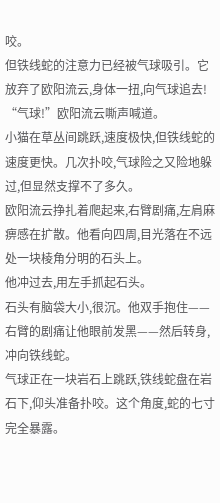咬。
但铁线蛇的注意力已经被气球吸引。它放弃了欧阳流云,身体一扭,向气球追去!
“气球!”欧阳流云嘶声喊道。
小猫在草丛间跳跃,速度极快,但铁线蛇的速度更快。几次扑咬,气球险之又险地躲过,但显然支撑不了多久。
欧阳流云挣扎着爬起来,右臂剧痛,左肩麻痹感在扩散。他看向四周,目光落在不远处一块棱角分明的石头上。
他冲过去,用左手抓起石头。
石头有脑袋大小,很沉。他双手抱住——右臂的剧痛让他眼前发黑——然后转身,冲向铁线蛇。
气球正在一块岩石上跳跃,铁线蛇盘在岩石下,仰头准备扑咬。这个角度,蛇的七寸完全暴露。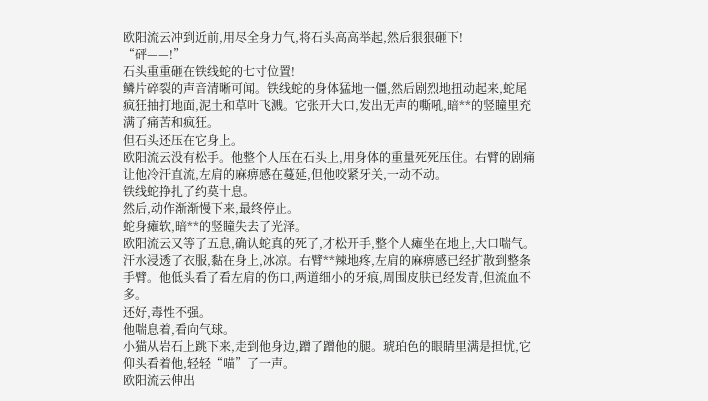欧阳流云冲到近前,用尽全身力气,将石头高高举起,然后狠狠砸下!
“砰——!”
石头重重砸在铁线蛇的七寸位置!
鳞片碎裂的声音清晰可闻。铁线蛇的身体猛地一僵,然后剧烈地扭动起来,蛇尾疯狂抽打地面,泥土和草叶飞溅。它张开大口,发出无声的嘶吼,暗**的竖瞳里充满了痛苦和疯狂。
但石头还压在它身上。
欧阳流云没有松手。他整个人压在石头上,用身体的重量死死压住。右臂的剧痛让他冷汗直流,左肩的麻痹感在蔓延,但他咬紧牙关,一动不动。
铁线蛇挣扎了约莫十息。
然后,动作渐渐慢下来,最终停止。
蛇身瘫软,暗**的竖瞳失去了光泽。
欧阳流云又等了五息,确认蛇真的死了,才松开手,整个人瘫坐在地上,大口喘气。
汗水浸透了衣服,黏在身上,冰凉。右臂**辣地疼,左肩的麻痹感已经扩散到整条手臂。他低头看了看左肩的伤口,两道细小的牙痕,周围皮肤已经发青,但流血不多。
还好,毒性不强。
他喘息着,看向气球。
小猫从岩石上跳下来,走到他身边,蹭了蹭他的腿。琥珀色的眼睛里满是担忧,它仰头看着他,轻轻“喵”了一声。
欧阳流云伸出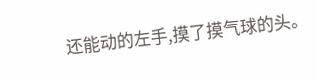还能动的左手,摸了摸气球的头。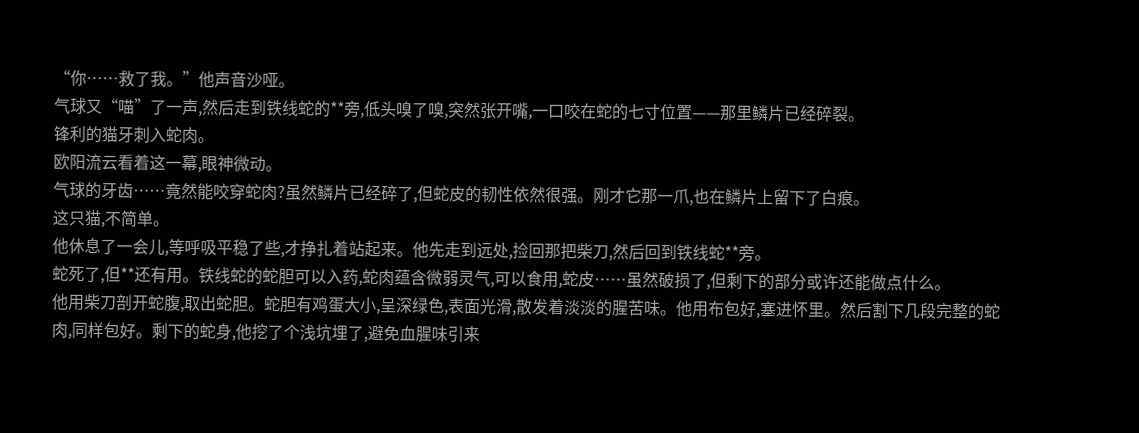“你……救了我。”他声音沙哑。
气球又“喵”了一声,然后走到铁线蛇的**旁,低头嗅了嗅,突然张开嘴,一口咬在蛇的七寸位置——那里鳞片已经碎裂。
锋利的猫牙刺入蛇肉。
欧阳流云看着这一幕,眼神微动。
气球的牙齿……竟然能咬穿蛇肉?虽然鳞片已经碎了,但蛇皮的韧性依然很强。刚才它那一爪,也在鳞片上留下了白痕。
这只猫,不简单。
他休息了一会儿,等呼吸平稳了些,才挣扎着站起来。他先走到远处,捡回那把柴刀,然后回到铁线蛇**旁。
蛇死了,但**还有用。铁线蛇的蛇胆可以入药,蛇肉蕴含微弱灵气,可以食用,蛇皮……虽然破损了,但剩下的部分或许还能做点什么。
他用柴刀剖开蛇腹,取出蛇胆。蛇胆有鸡蛋大小,呈深绿色,表面光滑,散发着淡淡的腥苦味。他用布包好,塞进怀里。然后割下几段完整的蛇肉,同样包好。剩下的蛇身,他挖了个浅坑埋了,避免血腥味引来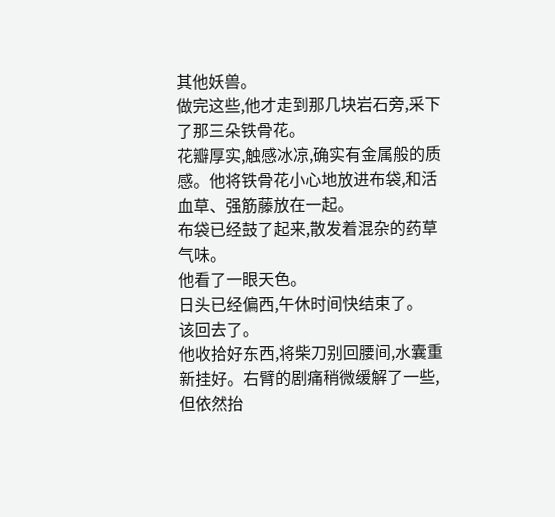其他妖兽。
做完这些,他才走到那几块岩石旁,采下了那三朵铁骨花。
花瓣厚实,触感冰凉,确实有金属般的质感。他将铁骨花小心地放进布袋,和活血草、强筋藤放在一起。
布袋已经鼓了起来,散发着混杂的药草气味。
他看了一眼天色。
日头已经偏西,午休时间快结束了。
该回去了。
他收拾好东西,将柴刀别回腰间,水囊重新挂好。右臂的剧痛稍微缓解了一些,但依然抬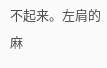不起来。左肩的麻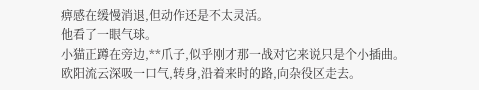痹感在缓慢消退,但动作还是不太灵活。
他看了一眼气球。
小猫正蹲在旁边,**爪子,似乎刚才那一战对它来说只是个小插曲。
欧阳流云深吸一口气,转身,沿着来时的路,向杂役区走去。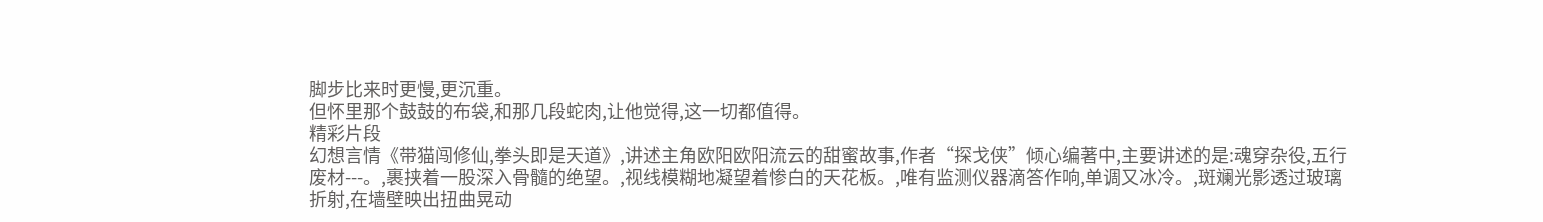脚步比来时更慢,更沉重。
但怀里那个鼓鼓的布袋,和那几段蛇肉,让他觉得,这一切都值得。
精彩片段
幻想言情《带猫闯修仙,拳头即是天道》,讲述主角欧阳欧阳流云的甜蜜故事,作者“探戈侠”倾心编著中,主要讲述的是:魂穿杂役,五行废材---。,裹挟着一股深入骨髓的绝望。,视线模糊地凝望着惨白的天花板。,唯有监测仪器滴答作响,单调又冰冷。,斑斓光影透过玻璃折射,在墙壁映出扭曲晃动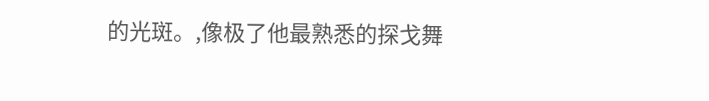的光斑。,像极了他最熟悉的探戈舞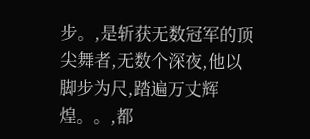步。,是斩获无数冠军的顶尖舞者,无数个深夜,他以脚步为尺,踏遍万丈辉煌。。,都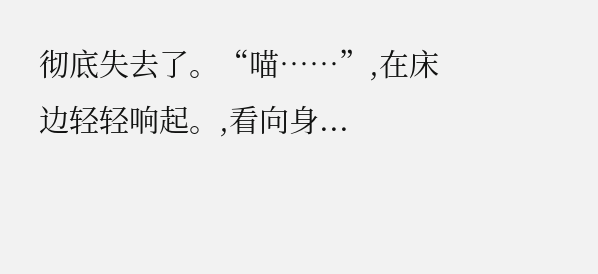彻底失去了。“喵……”,在床边轻轻响起。,看向身...